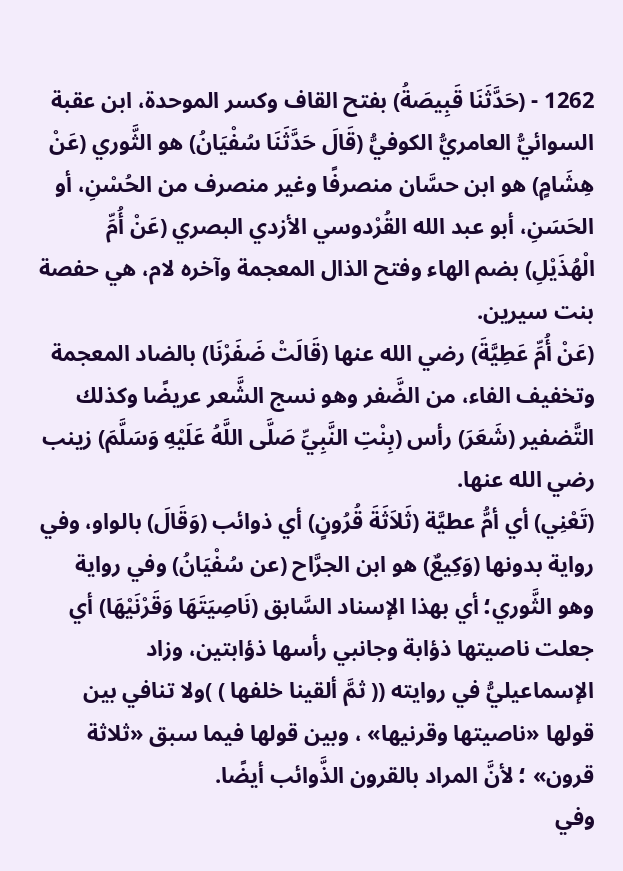1262 - (حَدَّثَنَا قَبِيصَةُ) بفتح القاف وكسر الموحدة، ابن عقبة السوائيُّ العامريُّ الكوفيُّ (قَالَ حَدَّثَنَا سُفْيَانُ) هو الثَّوري (عَنْ هِشَامٍ) هو ابن حسَّان منصرفًا وغير منصرف من الحُسْنِ، أو الحَسَنِ، أبو عبد الله القُرْدوسي الأزدي البصري (عَنْ أُمِّ الْهُذَيْلِ) بضم الهاء وفتح الذال المعجمة وآخره لام، هي حفصة بنت سيرين.
(عَنْ أُمِّ عَطِيَّةَ) رضي الله عنها (قَالَتْ ضَفَرْنَا) بالضاد المعجمة وتخفيف الفاء، من الضَّفر وهو نسج الشَّعر عريضًا وكذلك التَّضفير (شَعَرَ) رأس (بِنْتِ النَّبِيِّ صَلَّى اللَّهُ عَلَيْهِ وَسَلَّمَ) زينب رضي الله عنها.
(تَعْنِي) أي أمُّ عطيَّة (ثَلاَثَةَ قُرُونٍ) أي ذوائب (وَقَالَ) بالواو، وفي رواية بدونها (وَكِيعٌ) هو ابن الجرَّاح (عن سُفْيَانُ) وفي رواية وهو الثَّوري؛ أي بهذا الإسناد السَّابق (نَاصِيَتَهَا وَقَرْنَيْهَا) أي جعلت ناصيتها ذؤابة وجانبي رأسها ذؤابتين، وزاد الإسماعيليُّ في روايته (( ثمَّ ألقينا خلفها ) )ولا تنافي بين قولها «ناصيتها وقرنيها» ، وبين قولها فيما سبق «ثلاثة قرون» ؛ لأنَّ المراد بالقرون الذَّوائب أيضًا.
وفي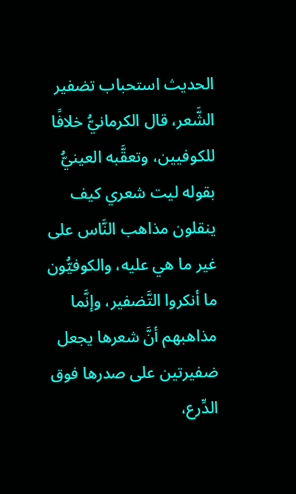الحديث استحباب تضفير الشَّعر، قال الكرمانيُّ خلافًا للكوفيين، وتعقَّبه العينيُّ بقوله ليت شعري كيف ينقلون مذاهب النَّاس على غير ما هي عليه، والكوفيُّون ما أنكروا التَّضفير، وإنَّما مذاهبهم أنَّ شعرها يجعل ضفيرتين على صدرها فوق الدِّرع،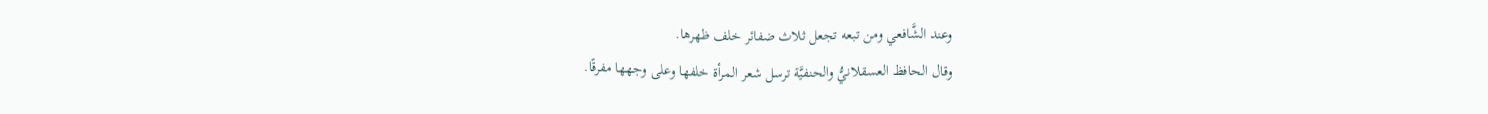وعند الشَّافعي ومن تبعه تجعل ثلاث ضفائر خلف ظهرها.
وقال الحافظ العسقلانيُّ والحنفيَّة ترسل شعر المرأة خلفها وعلى وجهها مفرقًا.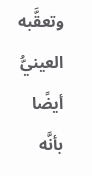وتعقَّبه العينيُّ أيضًا بأنَّه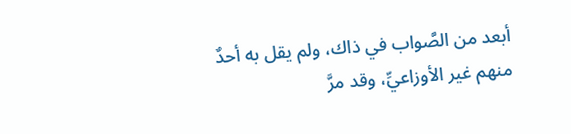أبعد من الصَّواب في ذاك، ولم يقل به أحدٌ منهم غير الأوزاعيِّ، وقد مرَّ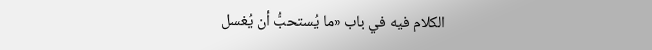الكلام فيه في باب «ما يُستحبُّ أن يُغسل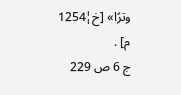وترًا» [خ¦1254 م] .
ج 6 ص 229